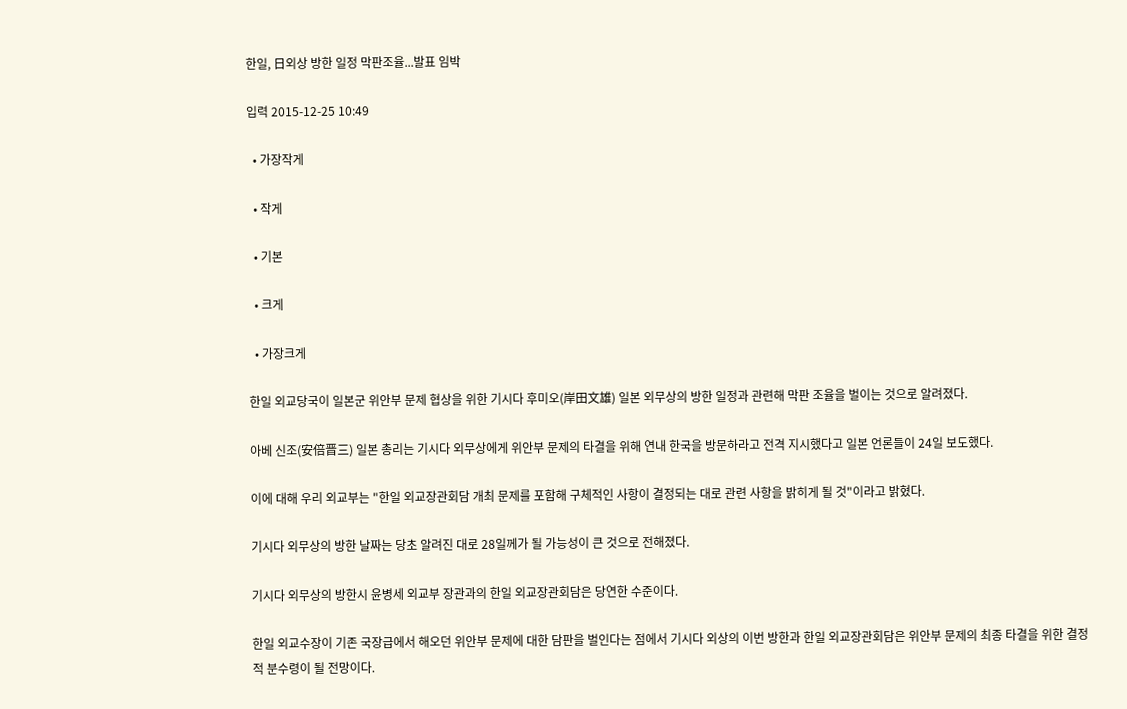한일, 日외상 방한 일정 막판조율...발표 임박

입력 2015-12-25 10:49

  • 가장작게

  • 작게

  • 기본

  • 크게

  • 가장크게

한일 외교당국이 일본군 위안부 문제 협상을 위한 기시다 후미오(岸田文雄) 일본 외무상의 방한 일정과 관련해 막판 조율을 벌이는 것으로 알려졌다.

아베 신조(安倍晋三) 일본 총리는 기시다 외무상에게 위안부 문제의 타결을 위해 연내 한국을 방문하라고 전격 지시했다고 일본 언론들이 24일 보도했다.

이에 대해 우리 외교부는 "한일 외교장관회담 개최 문제를 포함해 구체적인 사항이 결정되는 대로 관련 사항을 밝히게 될 것"이라고 밝혔다.

기시다 외무상의 방한 날짜는 당초 알려진 대로 28일께가 될 가능성이 큰 것으로 전해졌다.

기시다 외무상의 방한시 윤병세 외교부 장관과의 한일 외교장관회담은 당연한 수준이다.

한일 외교수장이 기존 국장급에서 해오던 위안부 문제에 대한 담판을 벌인다는 점에서 기시다 외상의 이번 방한과 한일 외교장관회담은 위안부 문제의 최종 타결을 위한 결정적 분수령이 될 전망이다.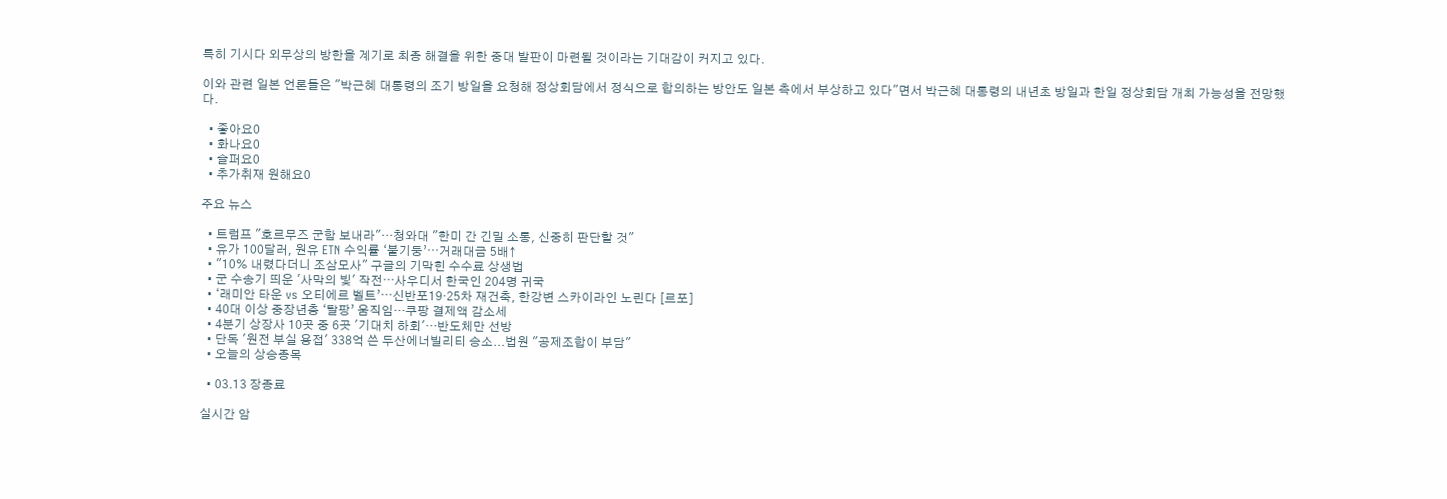특히 기시다 외무상의 방한을 계기로 최종 해결을 위한 중대 발판이 마련될 것이라는 기대감이 커지고 있다.

이와 관련 일본 언론들은 "박근혜 대통령의 조기 방일을 요청해 정상회담에서 정식으로 합의하는 방안도 일본 측에서 부상하고 있다"면서 박근혜 대통령의 내년초 방일과 한일 정상회담 개최 가능성을 전망했다.

  • 좋아요0
  • 화나요0
  • 슬퍼요0
  • 추가취재 원해요0

주요 뉴스

  • 트럼프 "호르무즈 군함 보내라"…청와대 "한미 간 긴밀 소통, 신중히 판단할 것"
  • 유가 100달러, 원유 ETN 수익률 ‘불기둥’⋯거래대금 5배↑
  • "10% 내렸다더니 조삼모사" 구글의 기막힌 수수료 상생법
  • 군 수송기 띄운 '사막의 빛' 작전⋯사우디서 한국인 204명 귀국
  • ‘래미안 타운 vs 오티에르 벨트’⋯신반포19·25차 재건축, 한강변 스카이라인 노린다 [르포]
  • 40대 이상 중장년층 ‘탈팡’ 움직임…쿠팡 결제액 감소세
  • 4분기 상장사 10곳 중 6곳 '기대치 하회'…반도체만 선방
  • 단독 '원전 부실 용접' 338억 쓴 두산에너빌리티 승소...법원 "공제조합이 부담"
  • 오늘의 상승종목

  • 03.13 장종료

실시간 암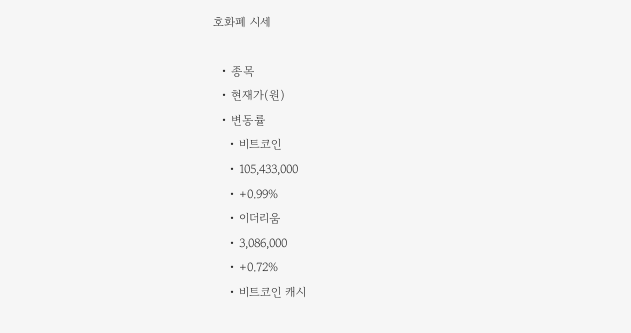호화폐 시세

  • 종목
  • 현재가(원)
  • 변동률
    • 비트코인
    • 105,433,000
    • +0.99%
    • 이더리움
    • 3,086,000
    • +0.72%
    • 비트코인 캐시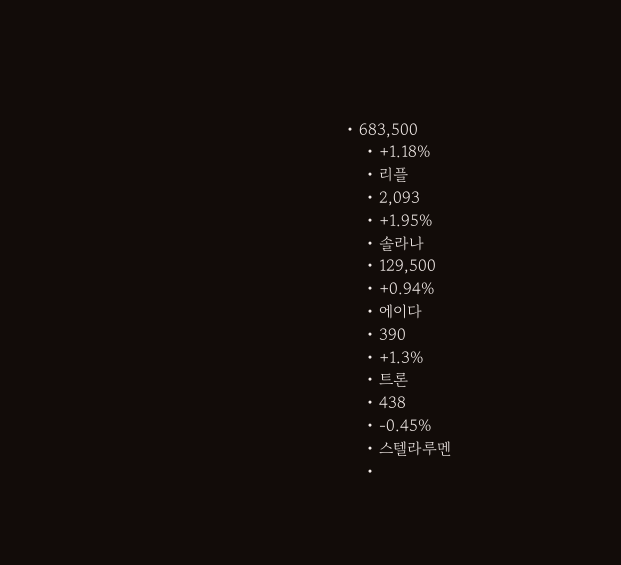• 683,500
    • +1.18%
    • 리플
    • 2,093
    • +1.95%
    • 솔라나
    • 129,500
    • +0.94%
    • 에이다
    • 390
    • +1.3%
    • 트론
    • 438
    • -0.45%
    • 스텔라루멘
    •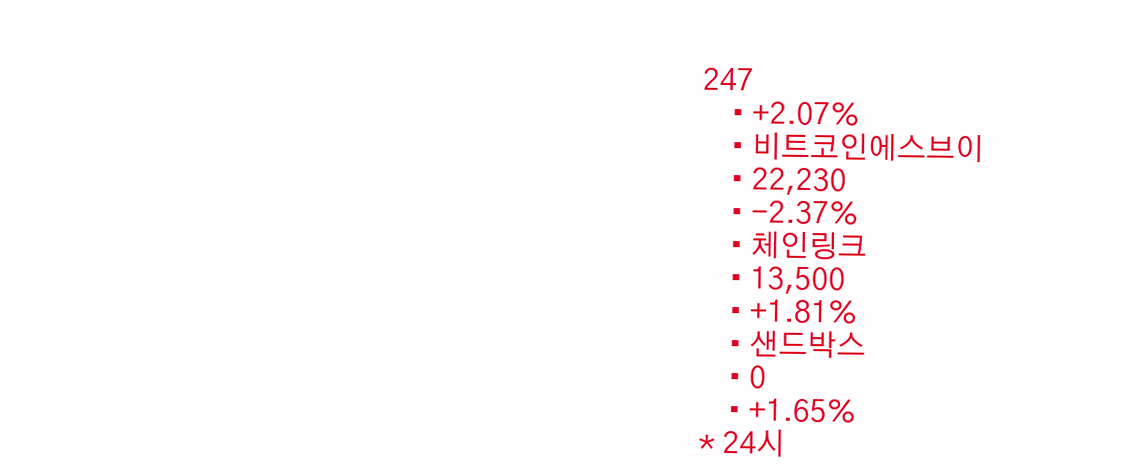247
    • +2.07%
    • 비트코인에스브이
    • 22,230
    • -2.37%
    • 체인링크
    • 13,500
    • +1.81%
    • 샌드박스
    • 0
    • +1.65%
* 24시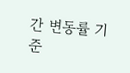간 변동률 기준